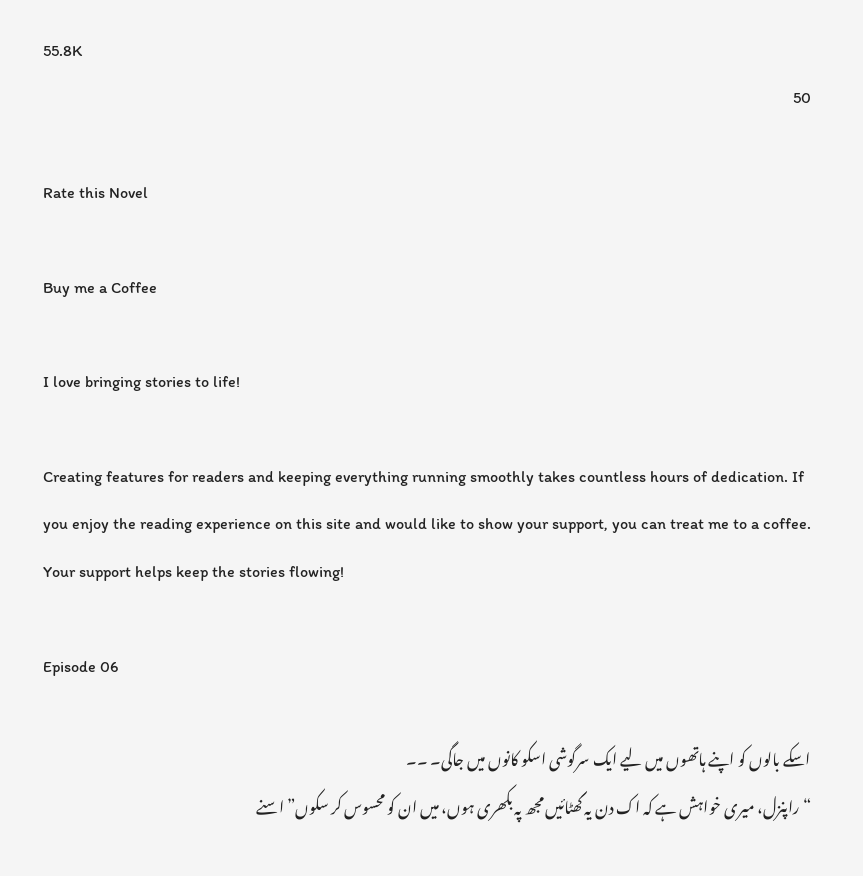55.8K
50

Rate this Novel

Buy me a Coffee

I love bringing stories to life!

Creating features for readers and keeping everything running smoothly takes countless hours of dedication. If you enjoy the reading experience on this site and would like to show your support, you can treat me to a coffee. Your support helps keep the stories flowing!

Episode 06

اسکے بالوں کو اپنے ہاتھوں میں لیے ایک سرگوشی اسکو کانوں میں جاگی۔ ۔۔
“راپنزل، میری خواہش ہے کہ اک دن یہ گھٹائیں مجھ پہ بکھری ہوں، میں ان کو محسوس کر سکوں” اسنے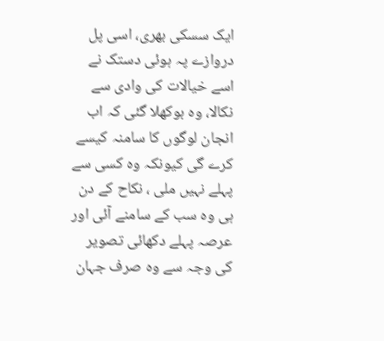ایک سسکی بھری، اسی پل دروازے پہ ہوئی دستک نے اسے خیالات کی وادی سے نکالا، وہ بوکھلا گئی کہ اب انجان لوگوں کا سامنہ کیسے کرے گی کیونکہ وہ کسی سے پہلے نہیں ملی ، نکاح کے دن ہی وہ سب کے سامنے آئی اور عرصہ پہلے دکھائی تصویر کی وجہ سے وہ صرف جہان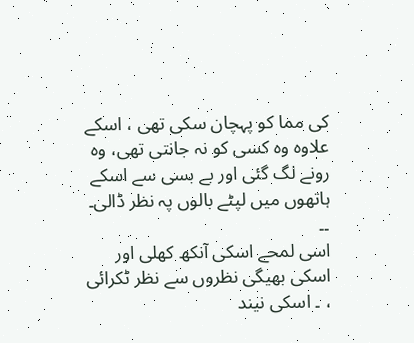کی مما کو پہچان سکی تھی ، اسکے علاوہ وہ کسی کو نہ جانتی تھی، وہ رونے لگ گئی اور بے بسی سے اسکے ہاتھوں میں لپٹے بالوں پہ نظر ڈالی۔ ۔۔
اسی لمحے اسکی آنکھ کھلی اور اسکی بھیگی نظروں سے نظر ٹکرائی ، ۔ اسکی نیند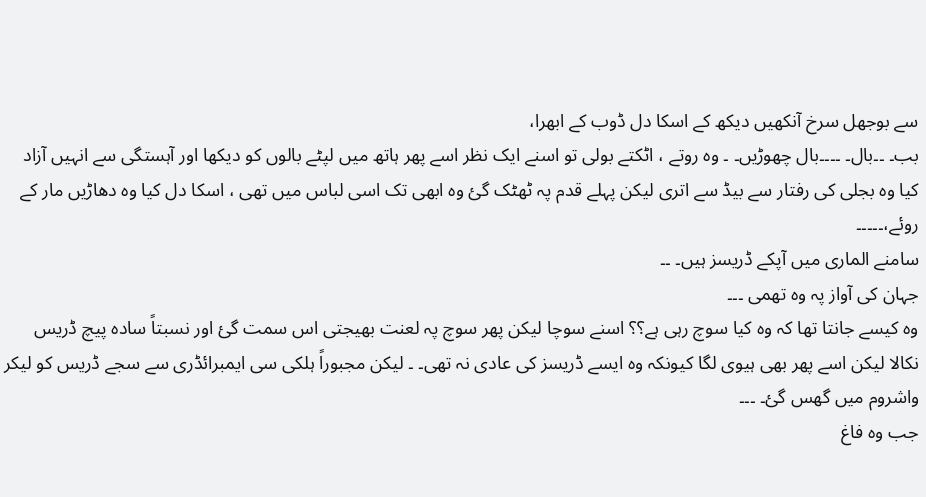سے بوجھل سرخ آنکھیں دیکھ کے اسکا دل ڈوب کے ابھرا،
بب۔ ۔۔بال۔ ۔۔۔۔بال چھوڑیں۔ ۔ وہ روتے ، اٹکتے بولی تو اسنے ایک نظر اسے پھر ہاتھ میں لپٹے بالوں کو دیکھا اور آہستگی سے انہیں آزاد کیا وہ بجلی کی رفتار سے بیڈ سے اتری لیکن پہلے قدم پہ ٹھٹک گئ وہ ابھی تک اسی لباس میں تھی ، اسکا دل کیا وہ دھاڑیں مار کے روئے،۔۔۔۔۔
سامنے الماری میں آپکے ڈریسز ہیں۔ ۔۔
جہان کی آواز پہ وہ تھمی ۔۔۔
وہ کیسے جانتا تھا کہ وہ کیا سوچ رہی ہے؟؟ اسنے سوچا لیکن پھر سوچ پہ لعنت بھیجتی اس سمت گئ اور نسبتاً سادہ پیچ ڈریس نکالا لیکن اسے پھر بھی ہیوی لگا کیونکہ وہ ایسے ڈریسز کی عادی نہ تھی۔ ۔ لیکن مجبوراً ہلکی سی ایمبرائڈری سے سجے ڈریس کو لیکر واشروم میں گھس گئ۔ ۔۔۔
جب وہ فاغ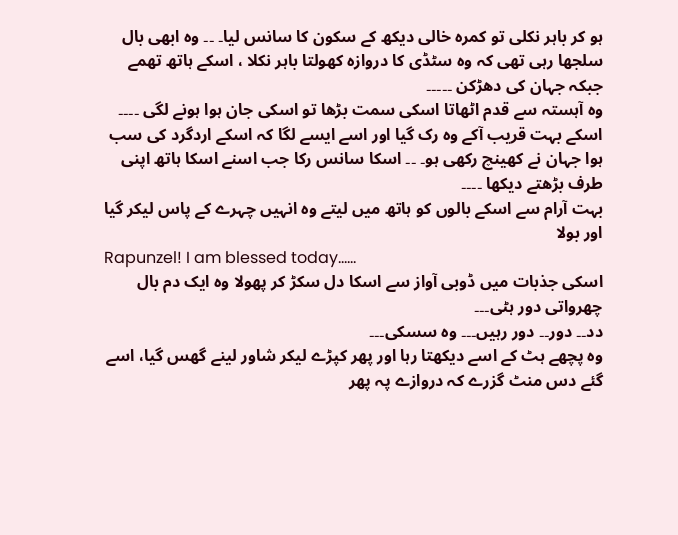ہو کر باہر نکلی تو کمرہ خالی دیکھ کے سکون کا سانس لیا۔ ۔۔ وہ ابھی بال سلجھا رہی تھی کہ وہ سٹڈی کا دروازہ کھولتا باہر نکلا ، اسکے ہاتھ تھمے جبکہ جہان کی دھڑکن ۔۔۔۔۔
وہ آہستہ سے قدم اٹھاتا اسکی سمت بڑھا تو اسکی جان ہوا ہونے لگی ۔۔۔۔ اسکے بہت قریب آکے وہ رک گیا اور اسے ایسے لگا کہ اسکے اردگرد کی سب ہوا جہان نے کھینچ رکھی ہو۔ ۔۔ اسکا سانس رکا جب اسنے اسکا ہاتھ اپنی طرف بڑھتے دیکھا ۔۔۔۔
بہت آرام سے اسکے بالوں کو ہاتھ میں لیتے وہ انہیں چہرے کے پاس لیکر گیا اور بولا
Rapunzel! I am blessed today……
اسکی جذبات میں ڈوبی آواز سے اسکا دل سکڑ کر پھولا وہ ایک دم بال چھرواتی دور ہٹی۔۔۔
دد۔۔ دور۔۔ دور رہیں۔۔۔ وہ سسکی۔۔۔
وہ پچھے ہٹ کے اسے دیکھتا رہا اور پھر کپڑے لیکر شاور لینے گھس گیا، اسے گئے دس منٹ گزرے کہ دروازے پہ پھر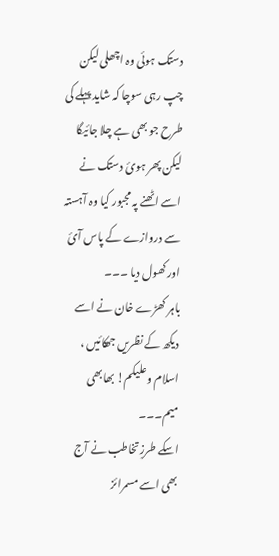دستک ہوئی وہ اچھلی لیکن چپ رہی سوچا کہ شاید پہلے کی طرح جو بھی ہے چلا جائیگا لیکن پھر ہوئ دستک نے اسے اٹھنے پہ مجبور کیا وہ آہستہ سے دروازے کے پاس آئ اور کھول دیا ۔۔۔
باہر کھڑے خان نے اسے دیکھ کے نظریں جھکائیں ،
اسلام وعلیکم! بھابھی میم۔۔۔
اسکے طرزِتخاطب نے آج بھی اسے مسمرائز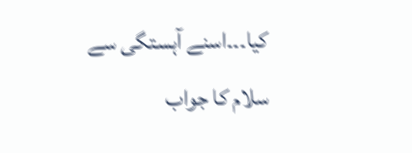کیا۔۔۔اسنے آہستگی سے سلام کا جواب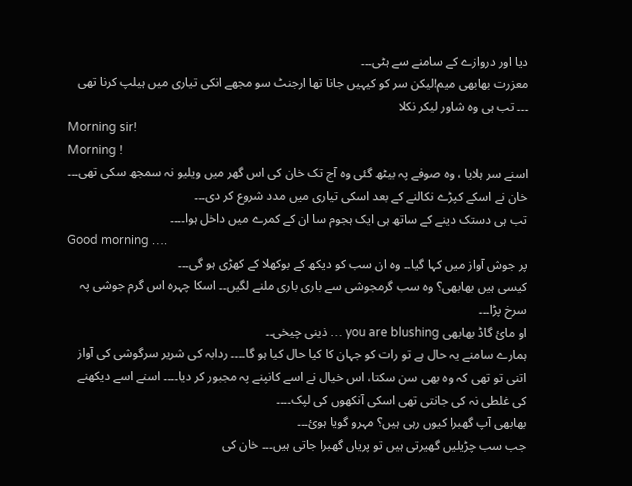دیا اور دروازے کے سامنے سے ہٹی۔۔۔
معزرت بھابھی میم!لیکن سر کو کیہیں جانا تھا ارجنٹ سو مجھے انکی تیاری میں ہیلپ کرنا تھی ۔۔۔ تب ہی وہ شاور لیکر نکلا
Morning sir!
Morning !
اسنے سر ہلایا ، وہ صوفے پہ بیٹھ گئی وہ آج تک خان کی اس گھر میں ویلیو نہ سمجھ سکی تھی۔۔۔ خان نے اسکے کپڑے نکالنے کے بعد اسکی تیاری میں مدد شروع کر دی۔۔۔
تب ہی دستک دینے کے ساتھ ہی ایک ہجوم سا ان کے کمرے میں داخل ہوا۔۔۔۔
Good morning ….
پر جوش آواز میں کہا گیا۔۔ وہ ان سب کو دیکھ کے بوکھلا کے کھڑی ہو گی۔۔۔
کیسی ہیں بھابھی؟ وہ سب گرمجوشی سے باری باری ملنے لگیں۔۔ اسکا چہرہ اس گرم جوشی پہ سرخ پڑا۔۔۔
او مائ گاڈ بھابھی you are blushing … ذینی چیخی۔۔
ہمارے سامنے یہ حال ہے تو رات کو جہان کا کیا حال کیا ہو گا۔۔۔۔ ردابہ کی شریر سرگوشی کی آواز اتنی تو تھی کہ وہ بھی سن سکتا، اس خیال نے اسے کانپنے پہ مجبور کر دیا۔۔۔۔ اسنے اسے دیکھنے کی غلطی نہ کی جانتی تھی اسکی آنکھوں کی لپک۔۔۔۔
بھابھی آپ گھبرا کیوں رہی ہیں؟ مہرو گویا ہوئ۔۔۔
جب سب چڑیلیں گھیرتی ہیں تو پریاں گھبرا جاتی ہیں۔۔۔ خان کی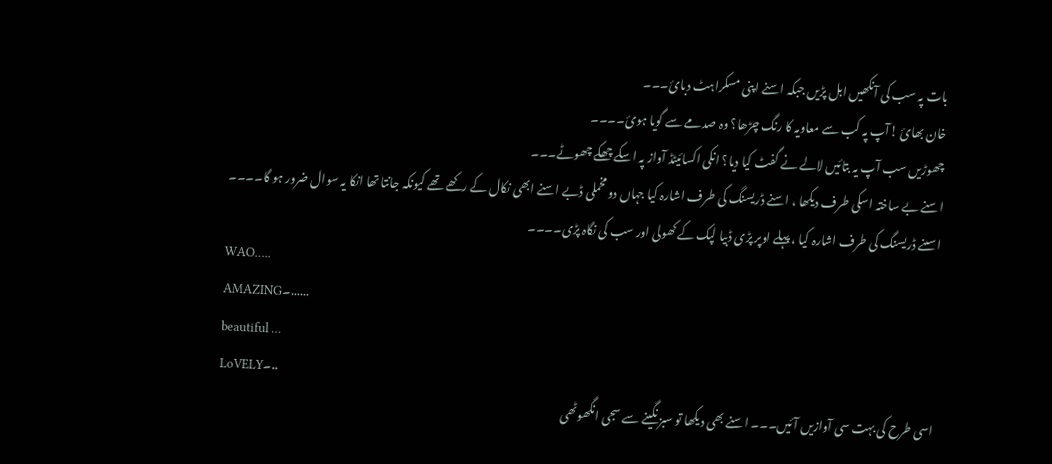بات پہ سب کی آنکھیں ابل پڑیں جبکہ اسنے اپنی مسکراہٹ دبائ۔۔۔
خان بھائ !آپ پہ کب سے معاویہ کا رنگ چڑھا؟ وہ صدمے سے گویا ہوئ۔۔۔۔
چھوڑیں سب آپ یہ بتائیں لالے نے گفٹ کیا دیا؟ انکی اکسائیٹڈ آواز پہ اسکے چھکے چھوٹے۔۔۔
اسنے بے ساختہ اسکی طرف دیکھا ، اسنے ڈریسنگ کی طرف اشارہ کیا جہاں دو مخملی ڈبے اسنے ابھی نکال کے رکھے تھے کیونکہ جانتا تھا انکا یہ سوال ضرور ہو گا۔۔۔۔
اسںنے ڈریسنگ کی طرف اشارہ کیا ، پہلے اوپر پڑی ڈبیا لپک کے کھولی اور سب کی نگاہ پڑی۔۔۔۔
WAO…..
AMAZING۔……
beautiful …
LoVELY۔..
اسی طرح کی بہت سی آوازیں آئیں۔۔۔ اسنے بھی دیکھا تو سبز نگینے سے سجی انگھوٹھی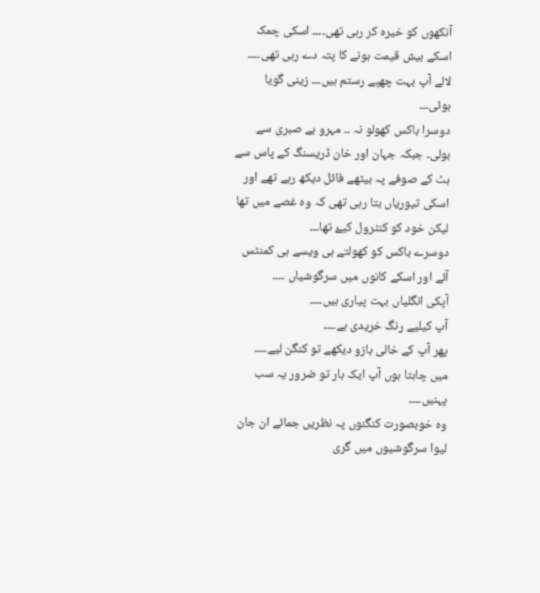آنکھوں کو خیرہ کر رہی تھی۔۔۔۔ اسکی چمک اسکے بیش قیمت ہونے کا پتہ دے رہی تھی۔۔۔۔
لالے آپ بہت چھپے رستم ہیں۔۔۔ زینی گویا ہوئی۔۔۔
دوسرا باکس کھولو نہ ۔۔ مہرو بے صبری سے بولی۔ جبکہ جہان اور خان ڈریسنگ کے پاس سے ہٹ کے صوفے پہ بیٹھے فائل دیکھ رہے تھے اور اسکی تیوریاں بتا رہی تھی کہ وہ غصے میں تھا لیکن خود کو کنٹرول کیۓ تھا۔۔۔
دوسرے باکس کو کھولتے ہی ویسے ہی کمنٹس آئے اور اسکے کانوں میں سرگوشیاں ۔۔۔۔
آپکی انگلیاں بہت پیاری ہیں۔۔۔۔
آپ کیلیے رنگ خریدی ہے۔۔۔۔
پھر آپ کے خالی بازو دیکھے تو کنگن لیے۔۔۔۔
میں چاہتا ہوں آپ ایک بار تو ضرور یہ سب پہنیں۔۔۔۔
وہ خوبصورت کنگنوں پہ نظریں جمائے ان جان لیوا سرگوشیوں میں گری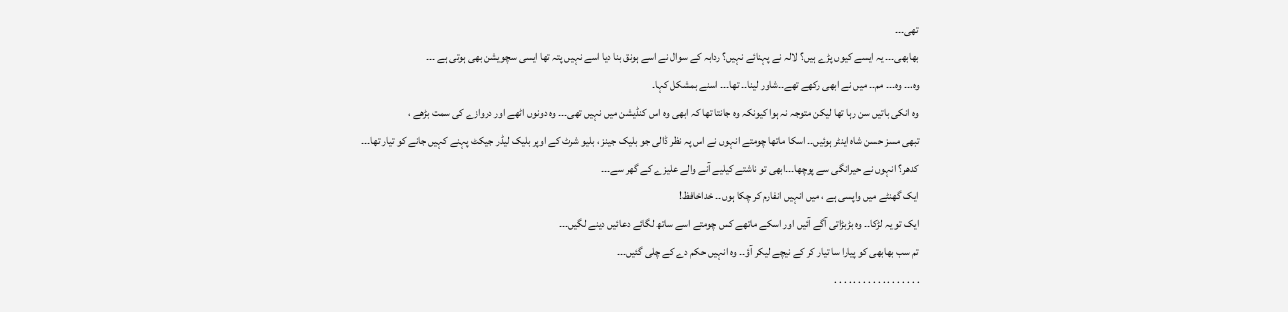تھی۔۔۔
بھابھی۔۔۔ یہ ایسے کیوں پڑے ہیں؟ لالہ نے پہنائے نہیں؟ ردابہ کے سوال نے اسے ہونق بنا دیا اسے نہیں پتہ تھا ایسی سچویشن بھی ہوتی ہے ۔۔۔
وہ.۔۔ وہ۔۔۔ مم۔۔ میں نے ابھی رکھے تھے۔۔شاور لینا۔۔ تھا۔۔۔ اسنے بمشکل کہا۔
وہ انکی باتیں سن رہا تھا لیکن متوجہ نہ ہوا کیونکہ وہ جانتا تھا کہ ابھی وہ اس کنڈیشن میں نہیں تھی۔۔۔ وہ دونوں اٹھے اور دروازے کی سمت بڑھے ،
تبھی مسز حسن شاہ اینٹر ہوئیں۔۔ اسکا ماتھا چومتے انہوں نے اس پہ نظر ڈالی جو بلیک جینز ، بلیو شرٹ کے اوپر بلیک لیڈر جیکٹ پہنے کہیں جانے کو تیار تھا۔۔۔
کدھر؟ انہوں نے حیرانگی سے پوچھا۔۔۔ابھی تو ناشتے کیلیے آنے والے علیزے کے گھر سے۔۔۔
ایک گھنٹے میں واپسی ہے ، میں انہیں انفارم کر چکا ہوں۔۔ خداخافظ!
ایک تو یہ لڑکا۔۔ وہ بڑبڑاتی آگے آئیں اور اسکے ماتھے کس چومتے اسے ساتھ لگائے دعائیں دینے لگیں۔۔۔
تم سب بھابھی کو پیارا سا تیار کر کے نیچے لیکر آؤ۔۔ وہ انہیں حکم دے کے چلی گئیں۔۔۔
. . . . . . . . . . . . . . . . . .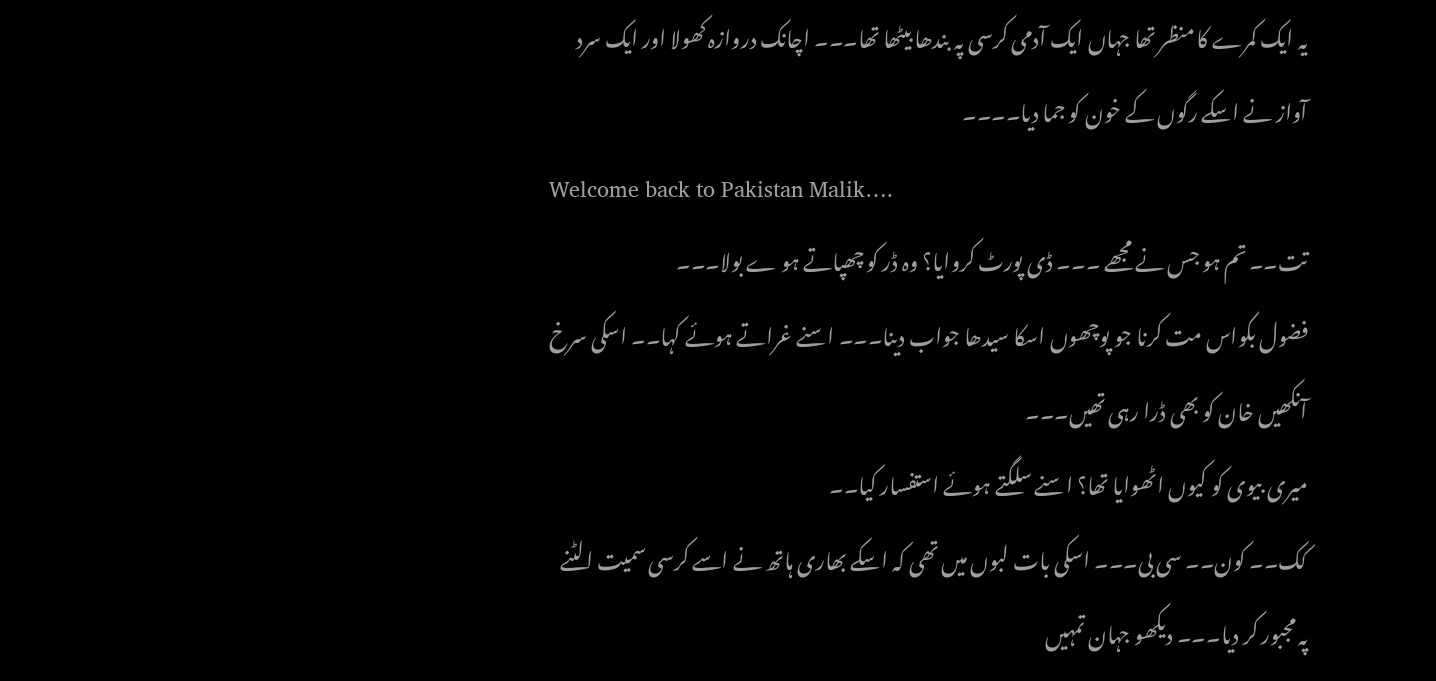یہ ایک کمرے کا منظر تھا جہاں ایک آدمی کرسی پہ بندھا بیٹھا تھا۔۔۔ اچانک دروازہ کھولا اور ایک سرد آواز نے اسکے رگوں کے خون کو جما دیا۔۔۔۔
Welcome back to Pakistan Malik….
تت۔۔ تم ہو جس نے مجھے ۔۔۔ ڈی پورٹ کروایا؟ وہ ڈر کو چھپاتے ہو ے بولا۔۔۔
فضول بکواس مت کرنا جو پوچھوں اسکا سیدھا جواب دینا۔۔۔ اسنے غراتے ہوئے کہا۔۔ اسکی سرخ آنکھیں خان کو بھی ڈرا رہی تھیں۔۔۔
میری بیوی کو کیوں اٹھوایا تھا؟ اسنے سلگتے ہوئے استفسار کیا۔۔
کک۔۔ کون۔۔ سی بی۔۔۔ اسکی بات لبوں میں تھی کہ اسکے بھاری ہاتھ نے اسے کرسی سمیت الٹنے پہ مجبور کر دیا۔۔۔ دیکھو جہان تمہیں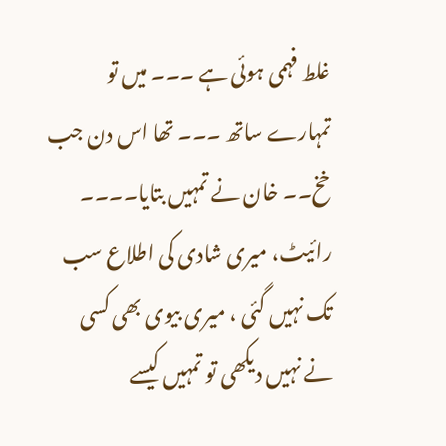غلط فہمی ہوئی ہے ۔۔۔ میں تو تمہارے ساتھ ۔۔۔ تھا اس دن جب خخ۔۔ خان نے تمہیں بتایا۔۔۔۔
رائیٹ، میری شادی کی اطلاع سب تک نہیں گئی ، میری بیوی بھی کسی نے نہیں دیکھی تو تمہیں کیسے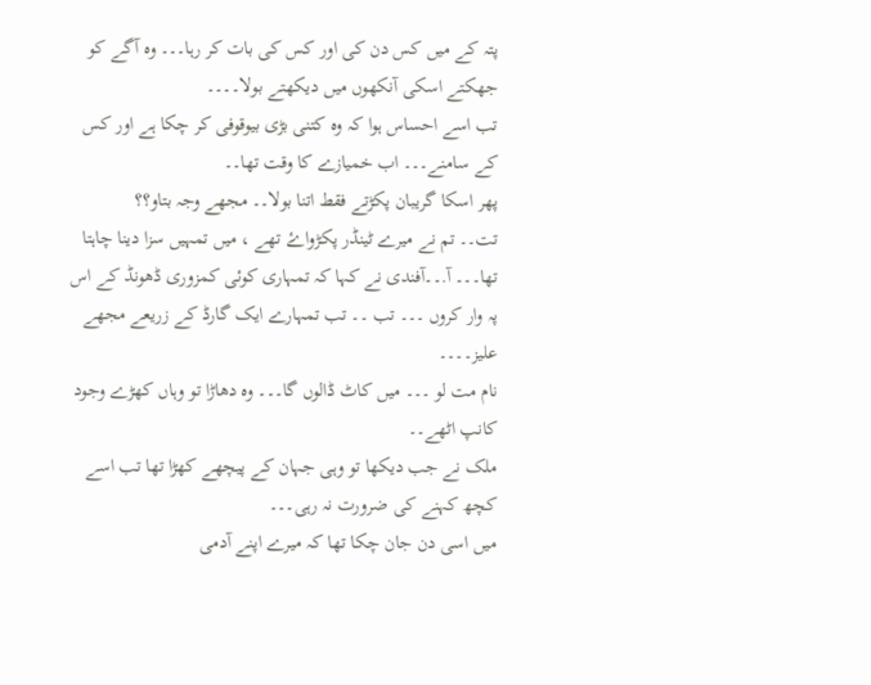پتہ کے میں کس دن کی اور کس کی بات کر رہا۔۔۔ وہ آگے کو جھکتے اسکی آنکھوں میں دیکھتے بولا۔۔۔۔
تب اسے احساس ہوا کہ وہ کتنی بڑی بیوقوفی کر چکا ہے اور کس کے سامنے۔۔۔ اب خمیازے کا وقت تھا۔۔
پھر اسکا گریبان پکڑتے فقط اتنا بولا۔۔ مجھے وجہ بتاو؟؟
تت۔۔ تم نے میرے ٹینڈر پکڑواۓ تھے ، میں تمہیں سزا دینا چاہتا تھا۔۔۔ آ.۔۔آفندی نے کہا کہ تمہاری کوئی کمزوری ڈھونڈ کے اس پہ وار کروں ۔۔۔ تب ۔۔ تب تمہارے ایک گارڈ کے زریعے مجھے علیز۔۔۔۔
نام مت لو ۔۔۔ میں کاٹ ڈالوں گا۔۔۔ وہ دھاڑا تو وہاں کھڑے وجود کانپ اٹھے۔۔
ملک نے جب دیکھا تو وہی جہان کے پیچھے کھڑا تھا تب اسے کچھ کہنے کی ضرورت نہ رہی۔۔۔
میں اسی دن جان چکا تھا کہ میرے اپنے آدمی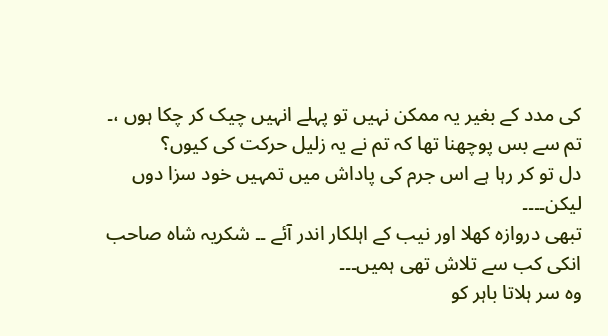کی مدد کے بغیر یہ ممکن نہیں تو پہلے انہیں چیک کر چکا ہوں ،۔ تم سے بس پوچھنا تھا کہ تم نے یہ زلیل حرکت کی کیوں؟
دل تو کر رہا ہے اس جرم کی پاداش میں تمہیں خود سزا دوں لیکن۔۔۔۔
تبھی دروازہ کھلا اور نیب کے اہلکار اندر آئے ۔۔ شکریہ شاہ صاحب انکی کب سے تلاش تھی ہمیں۔۔۔
وہ سر ہلاتا باہر کو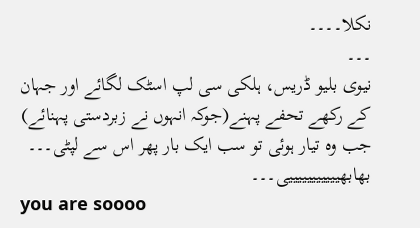نکلا۔۔۔۔
۔۔۔
نیوی بلیو ڈریس، ہلکی سی لپ اسٹک لگائے اور جہان کے رکھے تحفے پہنے(جوکہ انہوں نے زبردستی پہنائے) جب وہ تیار ہوئی تو سب ایک بار پھر اس سے لپٹی۔۔۔
بھابھیییییییییییی۔۔۔
you are soooo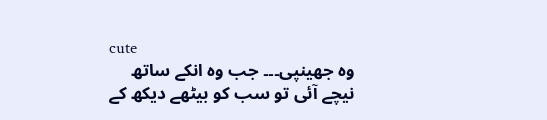cute
وہ جھینپی۔۔۔ جب وہ انکے ساتھ نیچے آئی تو سب کو بیٹھے دیکھ کے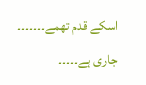اسکے قدم تھمے۔۔۔۔۔۔۔
جاری ہے۔۔۔۔۔